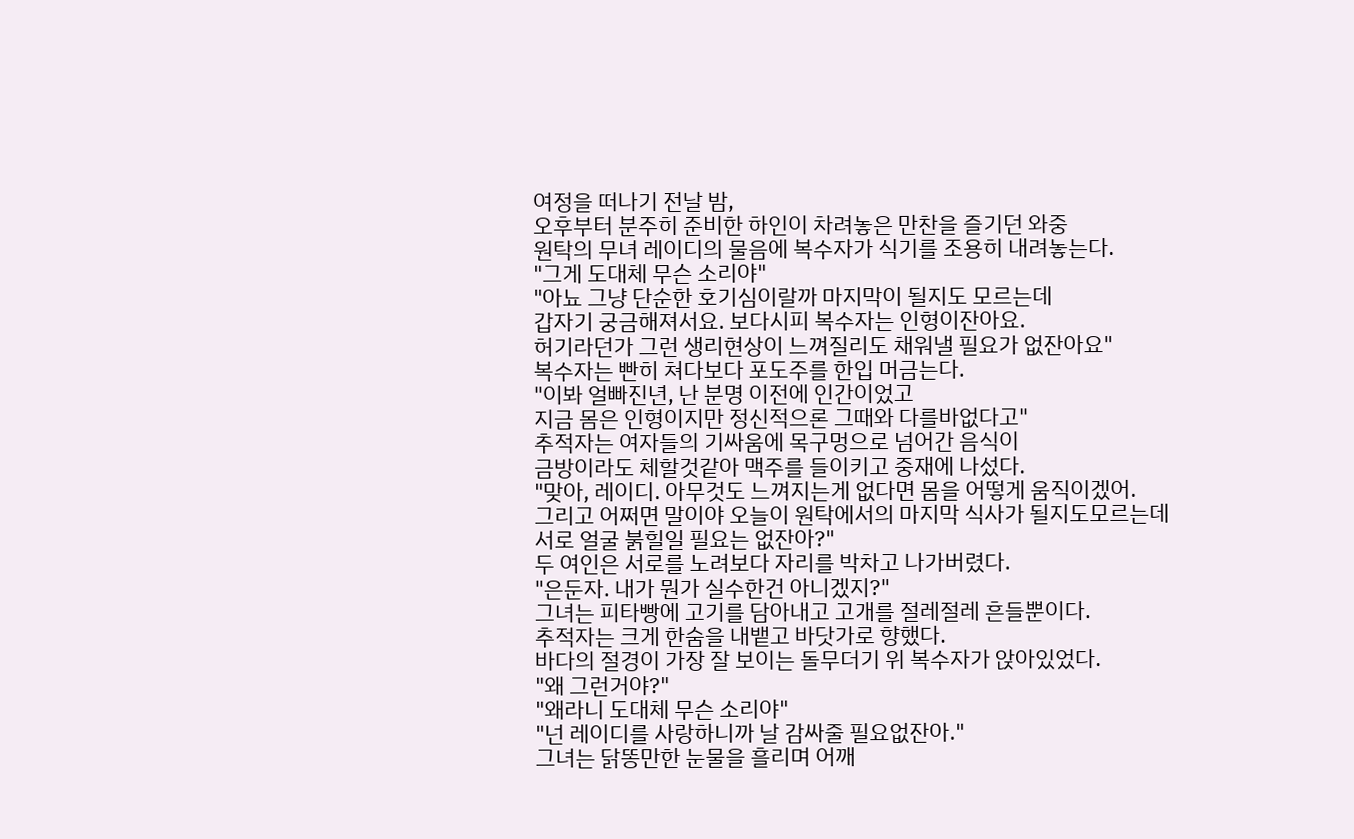여정을 떠나기 전날 밤,
오후부터 분주히 준비한 하인이 차려놓은 만찬을 즐기던 와중
원탁의 무녀 레이디의 물음에 복수자가 식기를 조용히 내려놓는다.
"그게 도대체 무슨 소리야"
"아뇨 그냥 단순한 호기심이랄까 마지막이 될지도 모르는데
갑자기 궁금해져서요. 보다시피 복수자는 인형이잔아요.
허기라던가 그런 생리현상이 느껴질리도 채워낼 필요가 없잔아요"
복수자는 빤히 쳐다보다 포도주를 한입 머금는다.
"이봐 얼빠진년, 난 분명 이전에 인간이었고
지금 몸은 인형이지만 정신적으론 그때와 다를바없다고"
추적자는 여자들의 기싸움에 목구멍으로 넘어간 음식이
금방이라도 체할것같아 맥주를 들이키고 중재에 나섰다.
"맞아, 레이디. 아무것도 느껴지는게 없다면 몸을 어떻게 움직이겠어.
그리고 어쩌면 말이야 오늘이 원탁에서의 마지막 식사가 될지도모르는데
서로 얼굴 붉힐일 필요는 없잔아?"
두 여인은 서로를 노려보다 자리를 박차고 나가버렸다.
"은둔자. 내가 뭔가 실수한건 아니겠지?"
그녀는 피타빵에 고기를 담아내고 고개를 절레절레 흔들뿐이다.
추적자는 크게 한숨을 내뱉고 바닷가로 향했다.
바다의 절경이 가장 잘 보이는 돌무더기 위 복수자가 앉아있었다.
"왜 그런거야?"
"왜라니 도대체 무슨 소리야"
"넌 레이디를 사랑하니까 날 감싸줄 필요없잔아."
그녀는 닭똥만한 눈물을 흘리며 어깨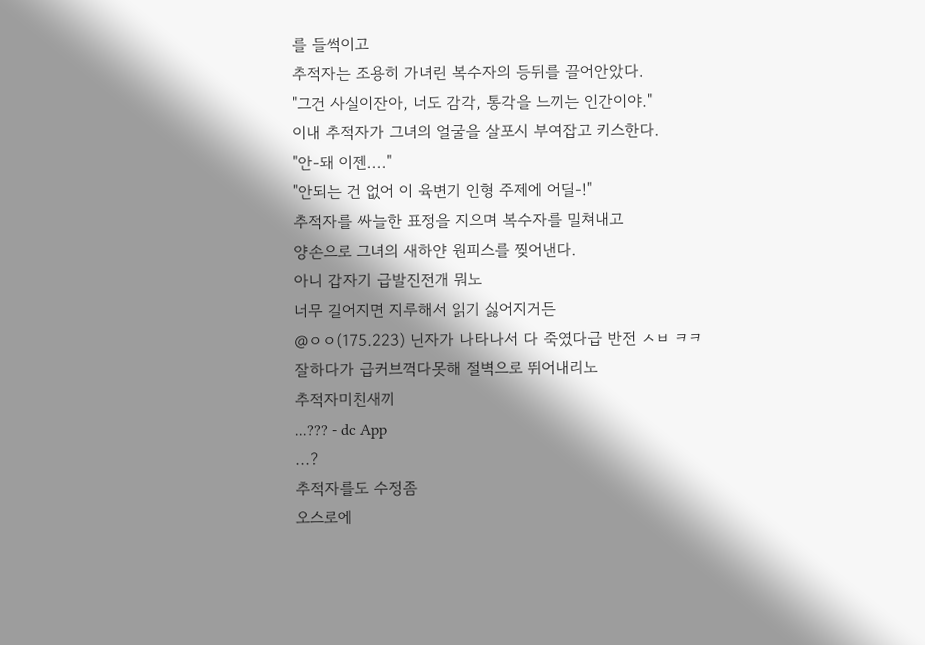를 들썩이고
추적자는 조용히 가녀린 복수자의 등뒤를 끌어안았다.
"그건 사실이잔아, 너도 감각, 통각을 느끼는 인간이야."
이내 추적자가 그녀의 얼굴을 살포시 부여잡고 키스한다.
"안-돼 이젠...."
"안되는 건 없어 이 육변기 인형 주제에 어딜-!"
추적자를 싸늘한 표정을 지으며 복수자를 밀쳐내고
양손으로 그녀의 새하얀 원피스를 찢어낸다.
아니 갑자기 급발진전개 뭐노
너무 길어지면 지루해서 읽기 싫어지거든
@ㅇㅇ(175.223) 닌자가 나타나서 다 죽였다급 반전 ㅅㅂ ㅋㅋ
잘하다가 급커브꺽다못해 절벽으로 뛰어내리노
추적자미친새끼
...??? - dc App
...?
추적자를도 수정좀
오스로에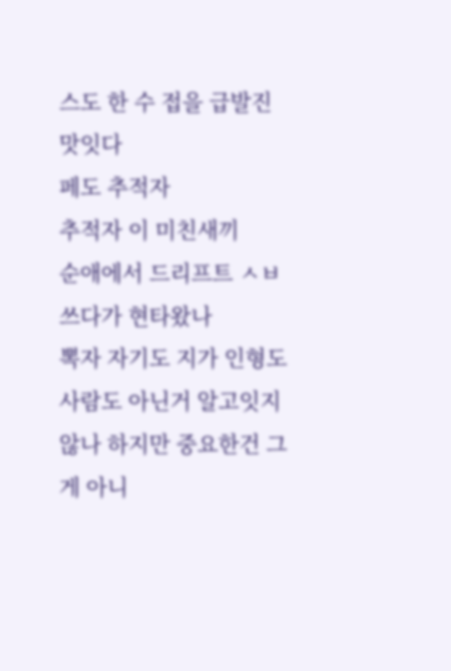스도 한 수 접을 급발진
맛잇다
페도 추적자
추적자 이 미친새끼
순애에서 드리프트 ㅅㅂ
쓰다가 현타왔나
뽁자 자기도 지가 인형도 사람도 아닌거 알고잇지않나 하지만 중요한건 그게 아니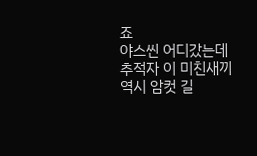죠
야스씬 어디갔는데
추적자 이 미친새끼
역시 암컷 길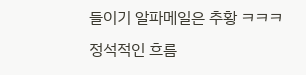들이기 알파메일은 추황 ㅋㅋㅋ
정석적인 흐름